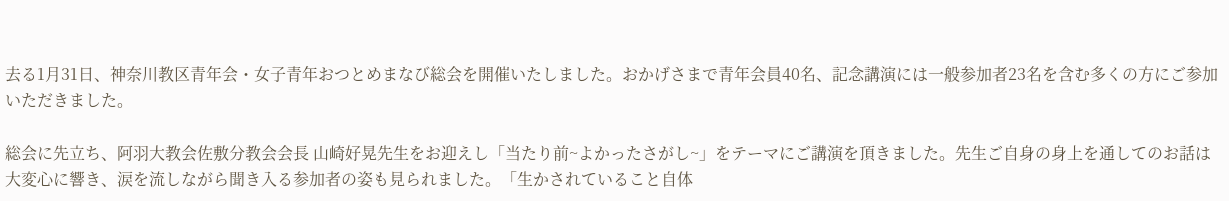去る1月31日、神奈川教区青年会・女子青年おつとめまなび総会を開催いたしました。おかげさまで青年会員40名、記念講演には一般参加者23名を含む多くの方にご参加いただきました。

総会に先立ち、阿羽大教会佐敷分教会会長 山崎好晃先生をお迎えし「当たり前~よかったさがし~」をテーマにご講演を頂きました。先生ご自身の身上を通してのお話は大変心に響き、涙を流しながら聞き入る参加者の姿も見られました。「生かされていること自体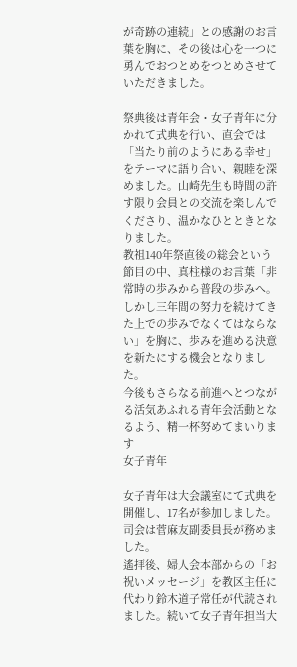が奇跡の連続」との感謝のお言葉を胸に、その後は心を一つに勇んでおつとめをつとめさせていただきました。

祭典後は青年会・女子青年に分かれて式典を行い、直会では「当たり前のようにある幸せ」をテーマに語り合い、親睦を深めました。山崎先生も時間の許す限り会員との交流を楽しんでくださり、温かなひとときとなりました。
教祖140年祭直後の総会という節目の中、真柱様のお言葉「非常時の歩みから普段の歩みへ。しかし三年間の努力を続けてきた上での歩みでなくてはならない」を胸に、歩みを進める決意を新たにする機会となりました。
今後もさらなる前進へとつながる活気あふれる青年会活動となるよう、精一杯努めてまいります
女子青年

女子青年は大会議室にて式典を開催し、17名が参加しました。司会は菅麻友副委員長が務めました。
遙拝後、婦人会本部からの「お祝いメッセージ」を教区主任に代わり鈴木道子常任が代読されました。続いて女子青年担当大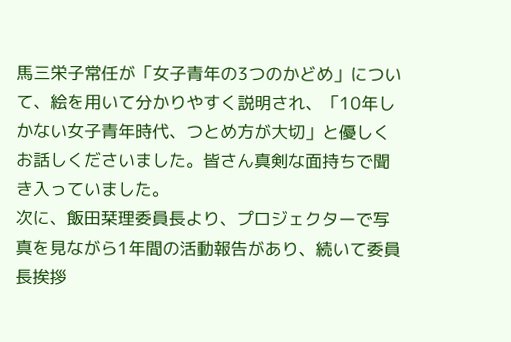馬三栄子常任が「女子青年の3つのかどめ」について、絵を用いて分かりやすく説明され、「10年しかない女子青年時代、つとめ方が大切」と優しくお話しくださいました。皆さん真剣な面持ちで聞き入っていました。
次に、飯田栞理委員長より、プロジェクターで写真を見ながら1年間の活動報告があり、続いて委員長挨拶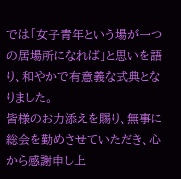では「女子青年という場が一つの居場所になれば」と思いを語り、和やかで有意義な式典となりました。
皆様のお力添えを賜り、無事に総会を勤めさせていただき、心から感謝申し上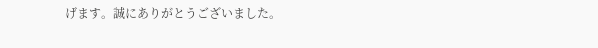げます。誠にありがとうございました。